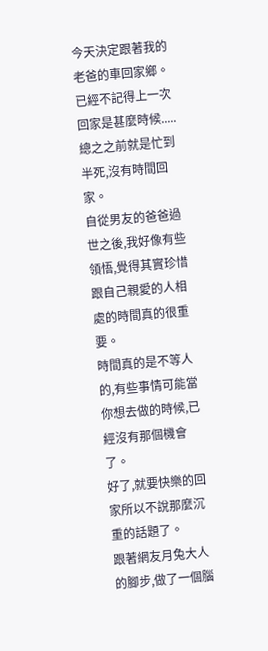今天決定跟著我的老爸的車回家鄉。
已經不記得上一次回家是甚麼時候.....
總之之前就是忙到半死,沒有時間回家。
自從男友的爸爸過世之後,我好像有些領悟,覺得其實珍惜跟自己親愛的人相處的時間真的很重要。
時間真的是不等人的,有些事情可能當你想去做的時候,已經沒有那個機會了。
好了,就要快樂的回家所以不說那麼沉重的話題了。
跟著網友月兔大人的腳步,做了一個腦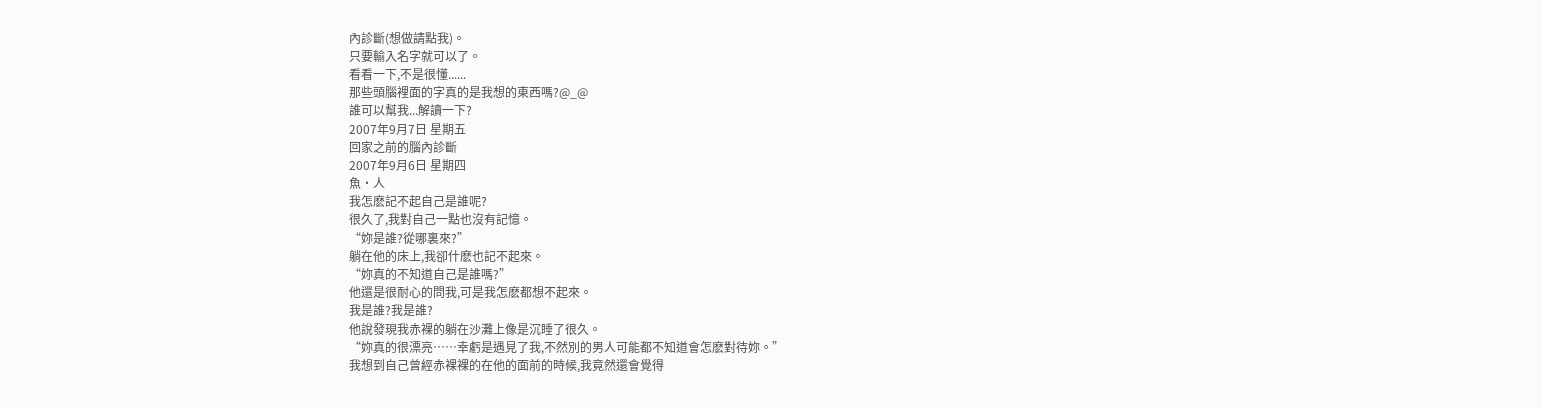內診斷(想做請點我)。
只要輸入名字就可以了。
看看一下,不是很懂......
那些頭腦裡面的字真的是我想的東西嗎?@_@
誰可以幫我...解讀一下?
2007年9月7日 星期五
回家之前的腦內診斷
2007年9月6日 星期四
魚·人
我怎麽記不起自己是誰呢?
很久了,我對自己一點也沒有記憶。
“妳是誰?從哪裏來?”
躺在他的床上,我卻什麽也記不起來。
“妳真的不知道自己是誰嗎?”
他還是很耐心的問我,可是我怎麽都想不起來。
我是誰?我是誰?
他說發現我赤裸的躺在沙灘上像是沉睡了很久。
“妳真的很漂亮……幸虧是遇見了我,不然別的男人可能都不知道會怎麽對待妳。”
我想到自己曾經赤裸裸的在他的面前的時候,我竟然還會覺得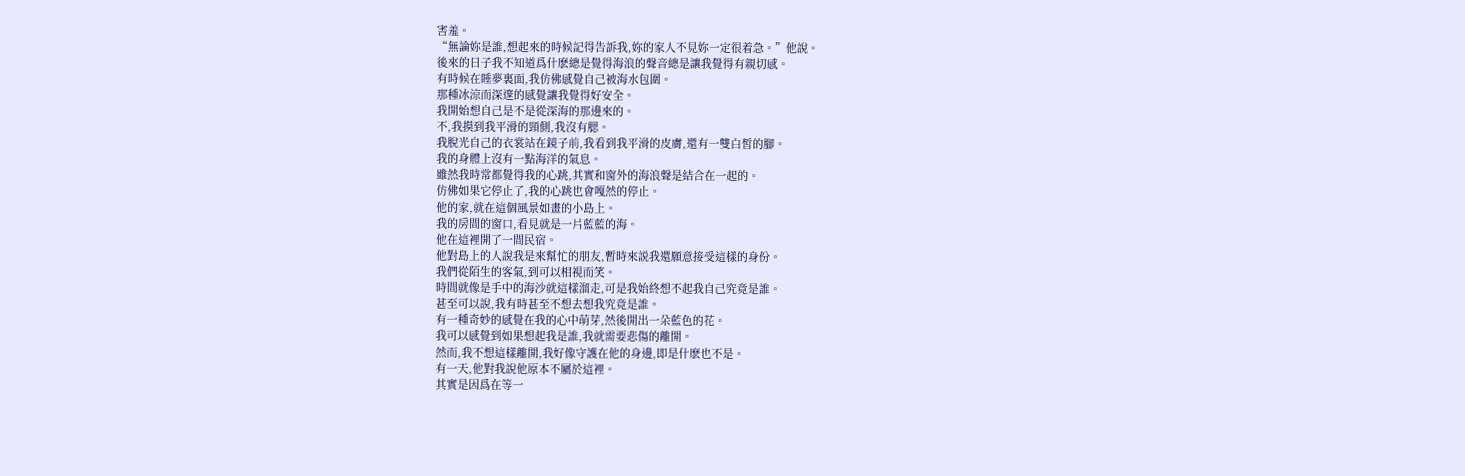害羞。
“無論妳是誰,想起來的時候記得告訴我,妳的家人不見妳一定很着急。”他說。
後來的日子我不知道爲什麽總是覺得海浪的聲音總是讓我覺得有親切感。
有時候在睡夢裏面,我仿佛感覺自己被海水包圍。
那種冰涼而深邃的感覺讓我覺得好安全。
我開始想自己是不是從深海的那邊來的。
不,我摸到我平滑的頸側,我沒有腮。
我脫光自己的衣裳站在鏡子前,我看到我平滑的皮膚,還有一雙白皙的腳。
我的身體上沒有一點海洋的氣息。
雖然我時常都覺得我的心跳,其實和窗外的海浪聲是結合在一起的。
仿佛如果它停止了,我的心跳也會嘎然的停止。
他的家,就在這個風景如畫的小島上。
我的房間的窗口,看見就是一片藍藍的海。
他在這裡開了一間民宿。
他對島上的人說我是來幫忙的朋友,暫時來説我還願意接受這樣的身份。
我們從陌生的客氣,到可以相視而笑。
時間就像是手中的海沙就這樣溜走,可是我始終想不起我自己究竟是誰。
甚至可以說,我有時甚至不想去想我究竟是誰。
有一種奇妙的感覺在我的心中萌芽,然後開出一朵藍色的花。
我可以感覺到如果想起我是誰,我就需要悲傷的離開。
然而,我不想這樣離開,我好像守護在他的身邊,即是什麽也不是。
有一天,他對我說他原本不屬於這裡。
其實是因爲在等一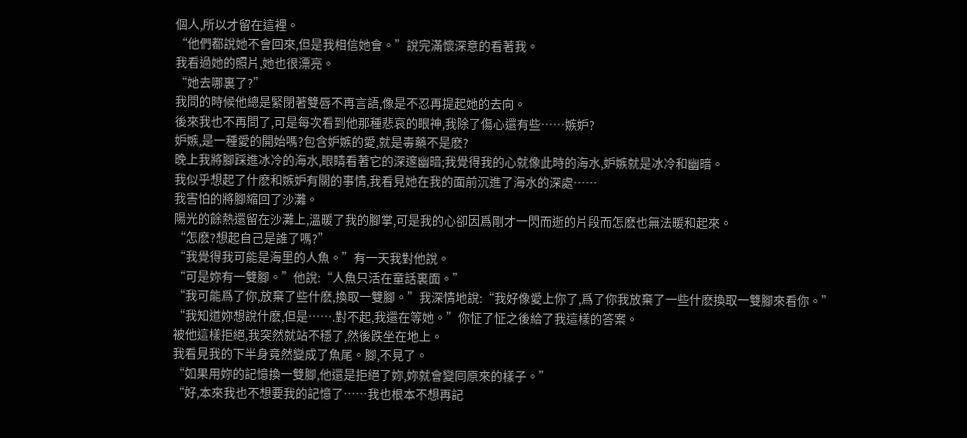個人,所以才留在這裡。
“他們都說她不會回來,但是我相信她會。”說完滿懷深意的看著我。
我看過她的照片,她也很漂亮。
“她去哪裏了?”
我問的時候他總是緊閉著雙唇不再言語,像是不忍再提起她的去向。
後來我也不再問了,可是每次看到他那種悲哀的眼神,我除了傷心還有些……嫉妒?
妒嫉,是一種愛的開始嗎?包含妒嫉的愛,就是毒藥不是麽?
晚上我將腳踩進冰冷的海水,眼睛看著它的深邃幽暗;我覺得我的心就像此時的海水,妒嫉就是冰冷和幽暗。
我似乎想起了什麽和嫉妒有關的事情,我看見她在我的面前沉進了海水的深處……
我害怕的將腳縮回了沙灘。
陽光的餘熱還留在沙灘上,溫暖了我的腳掌,可是我的心卻因爲剛才一閃而逝的片段而怎麽也無法暖和起來。
“怎麽?想起自己是誰了嗎?”
“我覺得我可能是海里的人魚。”有一天我對他說。
“可是妳有一雙腳。”他說:“人魚只活在童話裏面。”
“我可能爲了你,放棄了些什麽,換取一雙腳。”我深情地說:“我好像愛上你了,爲了你我放棄了一些什麽換取一雙腳來看你。”
“我知道妳想說什麽,但是…….對不起,我還在等她。”你怔了怔之後給了我這樣的答案。
被他這樣拒絕,我突然就站不穩了,然後跌坐在地上。
我看見我的下半身竟然變成了魚尾。腳,不見了。
“如果用妳的記憶換一雙腳,他還是拒絕了妳,妳就會變囘原來的樣子。”
“好,本來我也不想要我的記憶了……我也根本不想再記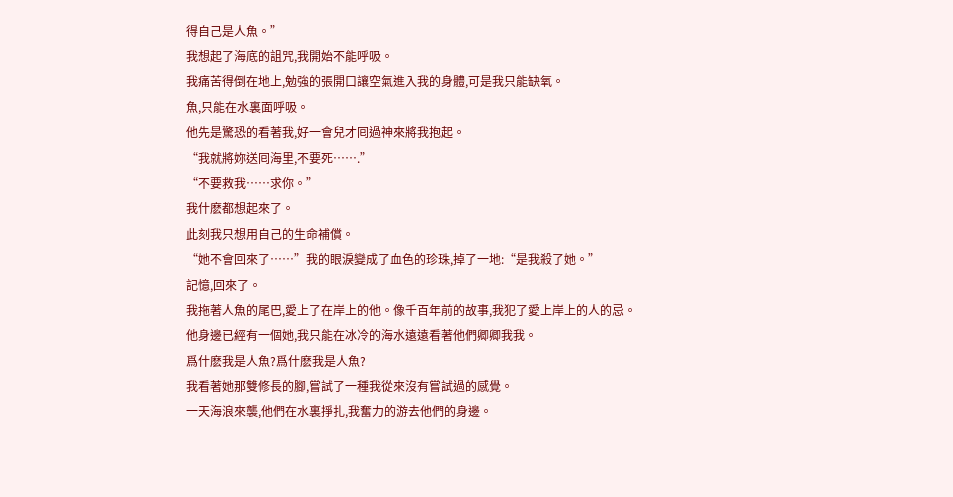得自己是人魚。”
我想起了海底的詛咒,我開始不能呼吸。
我痛苦得倒在地上,勉強的張開口讓空氣進入我的身體,可是我只能缺氧。
魚,只能在水裏面呼吸。
他先是驚恐的看著我,好一會兒才囘過神來將我抱起。
“我就將妳送囘海里,不要死…….”
“不要救我……求你。”
我什麽都想起來了。
此刻我只想用自己的生命補償。
“她不會回來了……”我的眼淚變成了血色的珍珠,掉了一地:“是我殺了她。”
記憶,回來了。
我拖著人魚的尾巴,愛上了在岸上的他。像千百年前的故事,我犯了愛上岸上的人的忌。
他身邊已經有一個她,我只能在冰冷的海水遠遠看著他們卿卿我我。
爲什麽我是人魚?爲什麽我是人魚?
我看著她那雙修長的腳,嘗試了一種我從來沒有嘗試過的感覺。
一天海浪來襲,他們在水裏掙扎,我奮力的游去他們的身邊。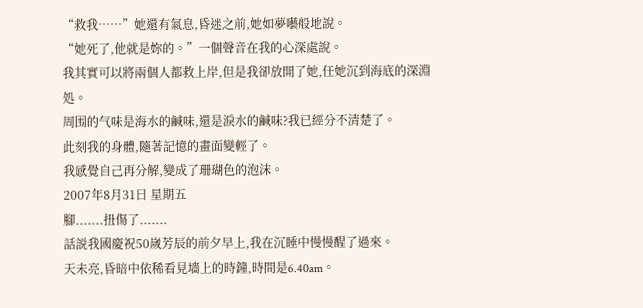“救我……”她還有氣息,昏迷之前,她如夢囈般地說。
“她死了,他就是妳的。”一個聲音在我的心深處說。
我其實可以將兩個人都救上岸,但是我卻放開了她,任她沉到海底的深淵処。
周围的气味是海水的鹹味,還是淚水的鹹味?我已經分不清楚了。
此刻我的身體,隨著記憶的畫面變輕了。
我感覺自己再分解,變成了珊瑚色的泡沫。
2007年8月31日 星期五
腳.......扭傷了.......
話説我國慶祝50嵗芳辰的前夕早上,我在沉睡中慢慢醒了過來。
天未亮,昏暗中依稀看見墻上的時鐘,時間是6.40am。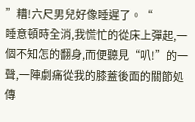”糟!六尺男兒好像睡遲了。“
睡意頓時全消,我慌忙的從床上彈起,一個不知怎的翻身,而便聽見“叭!”的一聲,一陣劇痛從我的膝蓋後面的關節処傳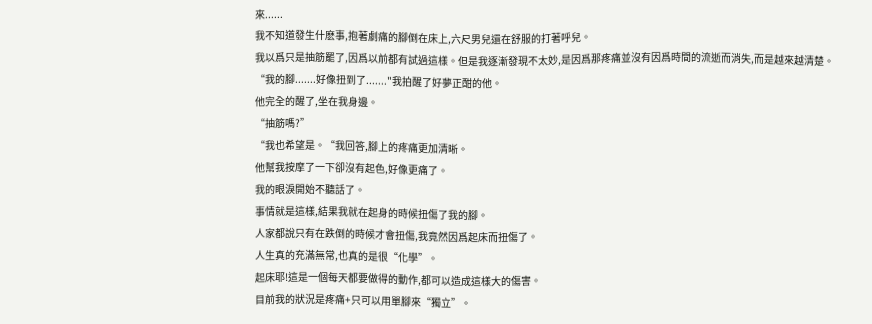來......
我不知道發生什麽事,抱著劇痛的腳倒在床上,六尺男兒還在舒服的打著呼兒。
我以爲只是抽筋罷了,因爲以前都有試過這樣。但是我逐漸發現不太妙,是因爲那疼痛並沒有因爲時間的流逝而消失,而是越來越清楚。
“我的腳.......好像扭到了......."我拍醒了好夢正酣的他。
他完全的醒了,坐在我身邊。
“抽筋嗎?”
“我也希望是。“我回答,腳上的疼痛更加清晰。
他幫我按摩了一下卻沒有起色,好像更痛了。
我的眼淚開始不聽話了。
事情就是這樣,結果我就在起身的時候扭傷了我的腳。
人家都說只有在跌倒的時候才會扭傷,我竟然因爲起床而扭傷了。
人生真的充滿無常,也真的是很“化學”。
起床耶!這是一個每天都要做得的動作,都可以造成這樣大的傷害。
目前我的狀況是疼痛+只可以用單腳來“獨立”。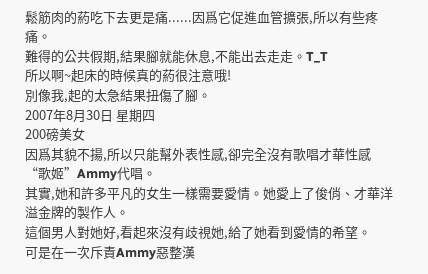鬆筋肉的葯吃下去更是痛......因爲它促進血管擴張,所以有些疼痛。
難得的公共假期,結果腳就能休息,不能出去走走。T_T
所以啊~起床的時候真的葯很注意哦!
別像我,起的太急結果扭傷了腳。
2007年8月30日 星期四
200磅美女
因爲其貌不揚,所以只能幫外表性感,卻完全沒有歌唱才華性感“歌姬”Ammy代唱。
其實,她和許多平凡的女生一樣需要愛情。她愛上了俊俏、才華洋溢金牌的製作人。
這個男人對她好,看起來沒有歧視她,給了她看到愛情的希望。
可是在一次斥責Ammy惡整漢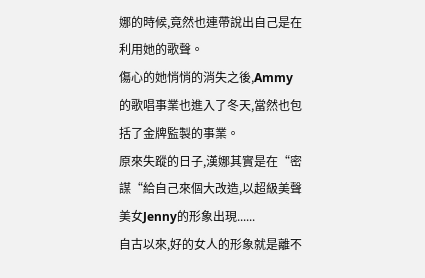娜的時候,竟然也連帶說出自己是在利用她的歌聲。
傷心的她悄悄的消失之後,Ammy的歌唱事業也進入了冬天,當然也包括了金牌監製的事業。
原來失蹤的日子,漢娜其實是在“密謀“給自己來個大改造,以超級美聲美女Jenny的形象出現......
自古以來,好的女人的形象就是離不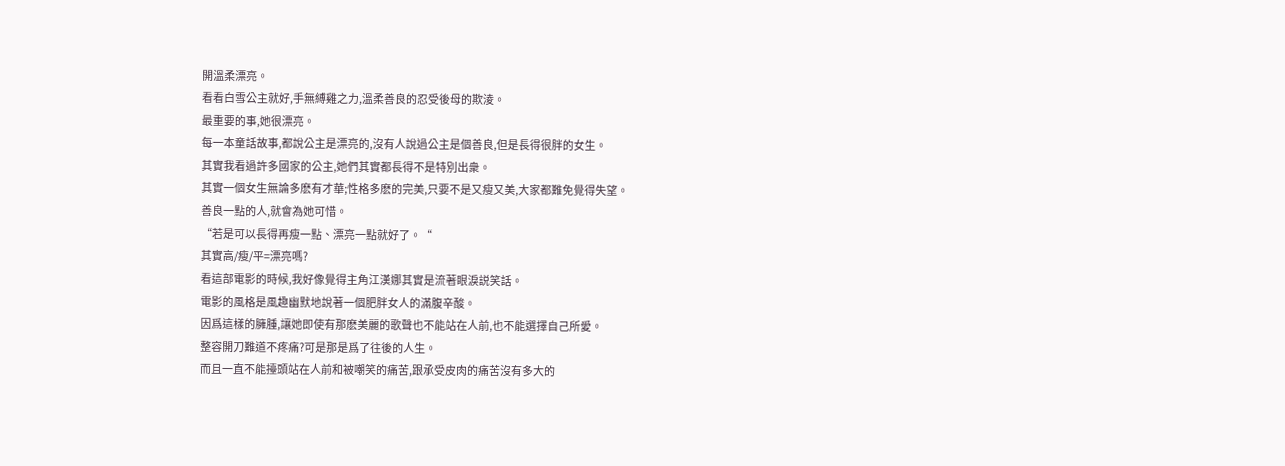開溫柔漂亮。
看看白雪公主就好,手無縛雞之力,溫柔善良的忍受後母的欺淩。
最重要的事,她很漂亮。
每一本童話故事,都說公主是漂亮的,沒有人說過公主是個善良,但是長得很胖的女生。
其實我看過許多國家的公主,她們其實都長得不是特別出衆。
其實一個女生無論多麽有才華;性格多麽的完美,只要不是又瘦又美,大家都難免覺得失望。
善良一點的人,就會為她可惜。
“若是可以長得再瘦一點、漂亮一點就好了。“
其實高/瘦/平=漂亮嗎?
看這部電影的時候,我好像覺得主角江漢娜其實是流著眼淚説笑話。
電影的風格是風趣幽默地說著一個肥胖女人的滿腹辛酸。
因爲這樣的臃腫,讓她即使有那麽美麗的歌聲也不能站在人前,也不能選擇自己所愛。
整容開刀難道不疼痛?可是那是爲了往後的人生。
而且一直不能擡頭站在人前和被嘲笑的痛苦,跟承受皮肉的痛苦沒有多大的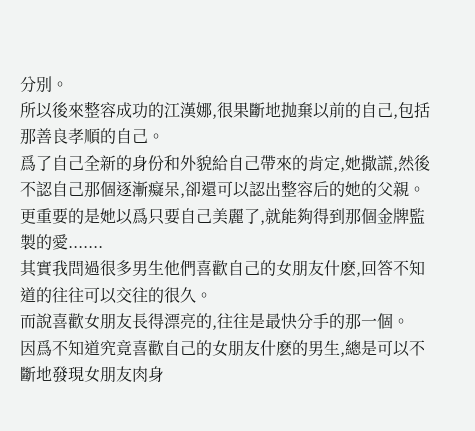分別。
所以後來整容成功的江漢娜,很果斷地抛棄以前的自己,包括那善良孝順的自己。
爲了自己全新的身份和外貌給自己帶來的肯定,她撒謊,然後不認自己那個逐漸癡呆,卻還可以認出整容后的她的父親。
更重要的是她以爲只要自己美麗了,就能夠得到那個金牌監製的愛.......
其實我問過很多男生他們喜歡自己的女朋友什麽,回答不知道的往往可以交往的很久。
而說喜歡女朋友長得漂亮的,往往是最快分手的那一個。
因爲不知道究竟喜歡自己的女朋友什麽的男生,總是可以不斷地發現女朋友肉身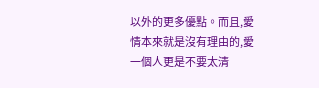以外的更多優點。而且,愛情本來就是沒有理由的,愛一個人更是不要太清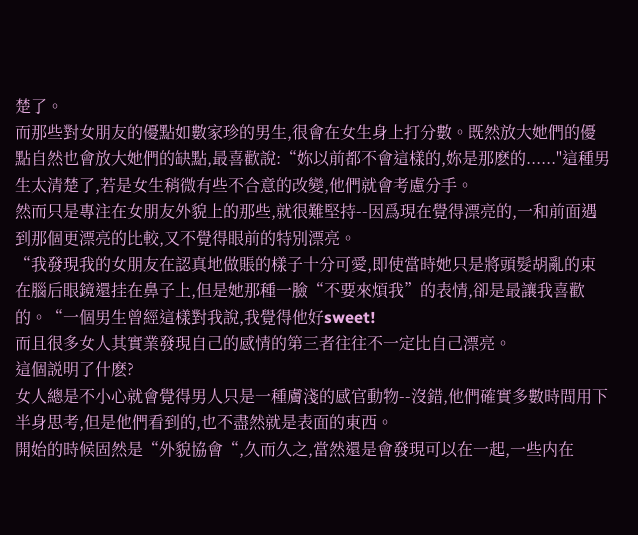楚了。
而那些對女朋友的優點如數家珍的男生,很會在女生身上打分數。既然放大她們的優點自然也會放大她們的缺點,最喜歡說:“妳以前都不會這樣的,妳是那麽的......"這種男生太清楚了,若是女生稍微有些不合意的改變,他們就會考慮分手。
然而只是專注在女朋友外貌上的那些,就很難堅持--因爲現在覺得漂亮的,一和前面遇到那個更漂亮的比較,又不覺得眼前的特別漂亮。
“我發現我的女朋友在認真地做賬的樣子十分可愛,即使當時她只是將頭髮胡亂的束在腦后眼鏡還挂在鼻子上,但是她那種一臉“不要來煩我”的表情,卻是最讓我喜歡的。“一個男生曾經這樣對我說,我覺得他好sweet!
而且很多女人其實業發現自己的感情的第三者往往不一定比自己漂亮。
這個説明了什麽?
女人總是不小心就會覺得男人只是一種膚淺的感官動物--沒錯,他們確實多數時間用下半身思考,但是他們看到的,也不盡然就是表面的東西。
開始的時候固然是“外貌協會“,久而久之,當然還是會發現可以在一起,一些内在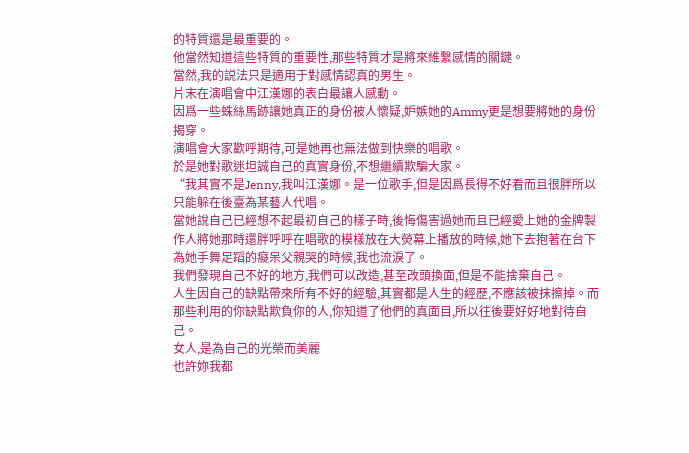的特質還是最重要的。
他當然知道這些特質的重要性,那些特質才是將來維繫感情的關鍵。
當然,我的説法只是適用于對感情認真的男生。
片末在演唱會中江漢娜的表白最讓人感動。
因爲一些蛛絲馬跡讓她真正的身份被人懷疑,妒嫉她的Ammy更是想要將她的身份揭穿。
演唱會大家歡呼期待,可是她再也無法做到快樂的唱歌。
於是她對歌迷坦誠自己的真實身份,不想繼續欺騙大家。
“我其實不是Jenny,我叫江漢娜。是一位歌手,但是因爲長得不好看而且很胖所以只能躲在後臺為某藝人代唱。
當她說自己已經想不起最初自己的樣子時,後悔傷害過她而且已經愛上她的金牌製作人將她那時還胖呼呼在唱歌的模樣放在大熒幕上播放的時候,她下去抱著在台下為她手舞足蹈的癡呆父親哭的時候,我也流淚了。
我們發現自己不好的地方,我們可以改造,甚至改頭換面,但是不能捨棄自己。
人生因自己的缺點帶來所有不好的經驗,其實都是人生的經歷,不應該被抹擦掉。而那些利用的你缺點欺負你的人,你知道了他們的真面目,所以往後要好好地對待自己。
女人,是為自己的光榮而美麗
也許妳我都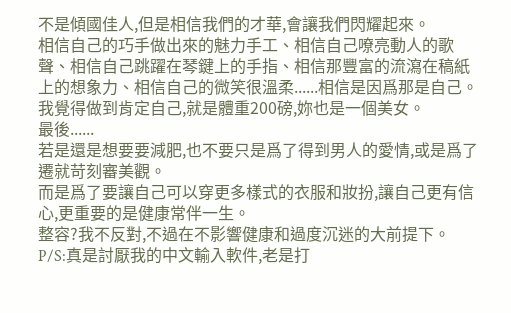不是傾國佳人,但是相信我們的才華,會讓我們閃耀起來。
相信自己的巧手做出來的魅力手工、相信自己嘹亮動人的歌聲、相信自己跳躍在琴鍵上的手指、相信那豐富的流瀉在稿紙上的想象力、相信自己的微笑很溫柔......相信是因爲那是自己。
我覺得做到肯定自己,就是體重200磅,妳也是一個美女。
最後......
若是還是想要要減肥,也不要只是爲了得到男人的愛情,或是爲了遷就苛刻審美觀。
而是爲了要讓自己可以穿更多樣式的衣服和妝扮,讓自己更有信心,更重要的是健康常伴一生。
整容?我不反對,不過在不影響健康和過度沉迷的大前提下。
P/S:真是討厭我的中文輸入軟件,老是打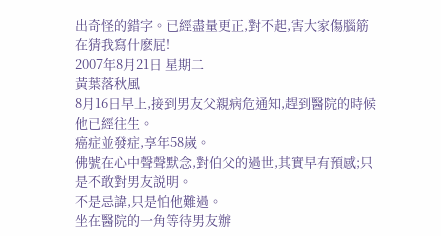出奇怪的錯字。已經盡量更正,對不起,害大家傷腦筋在猜我寫什麽屁!
2007年8月21日 星期二
黃葉落秋風
8月16日早上,接到男友父親病危通知,趕到醫院的時候他已經往生。
癌症並發症,享年58嵗。
佛號在心中聲聲默念,對伯父的過世,其實早有預感;只是不敢對男友説明。
不是忌諱,只是怕他難過。
坐在醫院的一角等待男友辦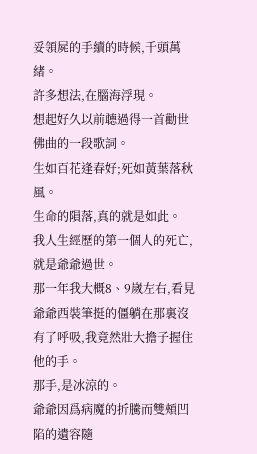妥領屍的手續的時候,千頭萬緒。
許多想法,在腦海浮現。
想起好久以前聼過得一首勸世佛曲的一段歌詞。
生如百花逢春好;死如黃葉落秋風。
生命的隕落,真的就是如此。
我人生經歷的第一個人的死亡,就是爺爺過世。
那一年我大概8、9嵗左右,看見爺爺西裝筆挺的僵躺在那裏沒有了呼吸,我竟然壯大擔子握住他的手。
那手,是冰涼的。
爺爺因爲病魔的折騰而雙頰凹陷的遺容隨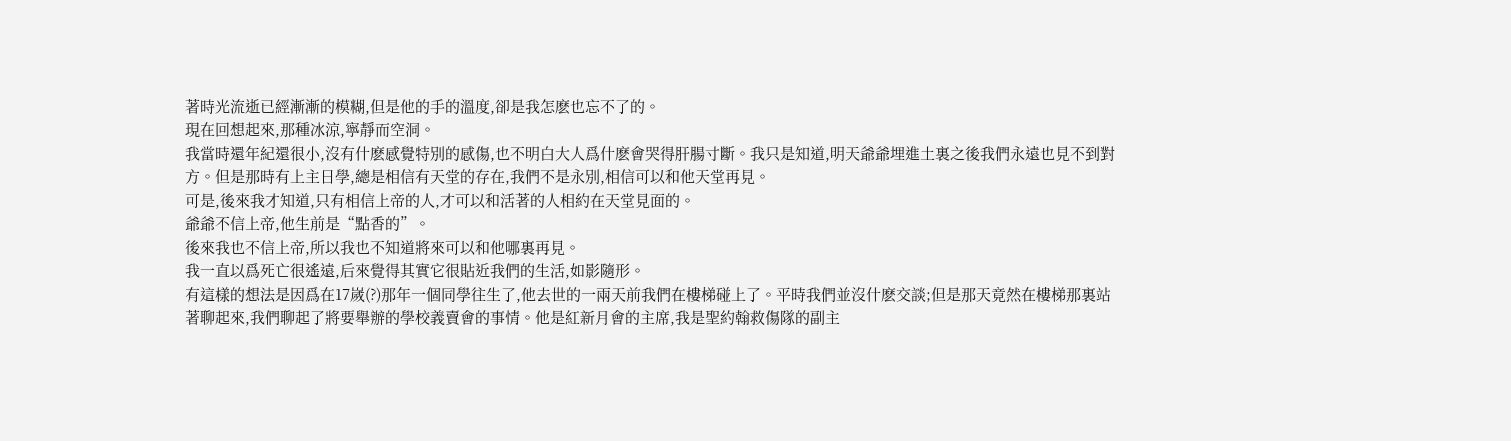著時光流逝已經漸漸的模糊,但是他的手的溫度,卻是我怎麽也忘不了的。
現在回想起來,那種冰涼,寧靜而空洞。
我當時還年紀還很小,沒有什麽感覺特別的感傷,也不明白大人爲什麽會哭得肝腸寸斷。我只是知道,明天爺爺埋進土裏之後我們永遠也見不到對方。但是那時有上主日學,總是相信有天堂的存在,我們不是永別,相信可以和他天堂再見。
可是,後來我才知道,只有相信上帝的人,才可以和活著的人相約在天堂見面的。
爺爺不信上帝,他生前是“點香的”。
後來我也不信上帝,所以我也不知道將來可以和他哪裏再見。
我一直以爲死亡很遙遠,后來覺得其實它很貼近我們的生活,如影隨形。
有這樣的想法是因爲在17嵗(?)那年一個同學往生了,他去世的一兩天前我們在樓梯碰上了。平時我們並沒什麽交談;但是那天竟然在樓梯那裏站著聊起來,我們聊起了將要舉辦的學校義賣會的事情。他是紅新月會的主席,我是聖約翰救傷隊的副主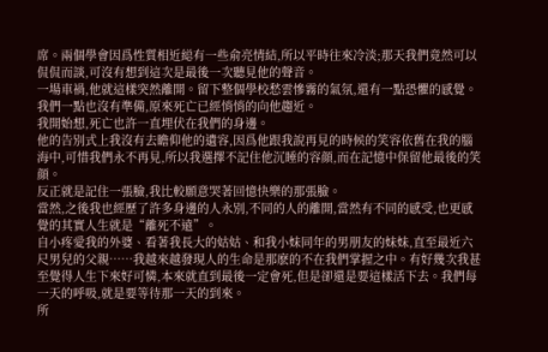席。兩個學會因爲性質相近縂有一些俞亮情結,所以平時往來冷淡;那天我們竟然可以侃侃而談,可沒有想到這次是最後一次聽見他的聲音。
一場車禍,他就這樣突然離開。留下整個學校愁雲慘霧的氣氛,還有一點恐懼的感覺。
我們一點也沒有準備,原來死亡已經悄悄的向他趨近。
我開始想,死亡也許一直埋伏在我們的身邊。
他的告別式上我沒有去瞻仰他的遺容,因爲他跟我說再見的時候的笑容依舊在我的腦海中,可惜我們永不再見,所以我選擇不記住他沉睡的容顔,而在記憶中保留他最後的笑顔。
反正就是記住一張臉,我比較願意哭著回憶快樂的那張臉。
當然,之後我也經歷了許多身邊的人永別,不同的人的離開,當然有不同的感受,也更感覺的其實人生就是“離死不遠”。
自小疼愛我的外婆、看著我長大的姑姑、和我小妹同年的男朋友的妹妹,直至最近六尺男兒的父親……我越來越發現人的生命是那麽的不在我們掌握之中。有好幾次我甚至覺得人生下來好可憐,本來就直到最後一定會死,但是卻還是要這樣活下去。我們每一天的呼吸,就是要等待那一天的到來。
所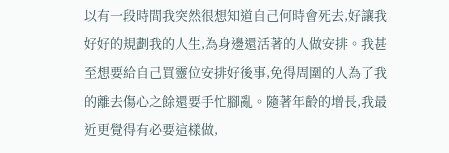以有一段時間我突然很想知道自己何時會死去,好讓我好好的規劃我的人生,為身邊還活著的人做安排。我甚至想要給自己買靈位安排好後事,免得周圍的人為了我的離去傷心之餘還要手忙腳亂。隨著年齡的增長,我最近更覺得有必要這樣做,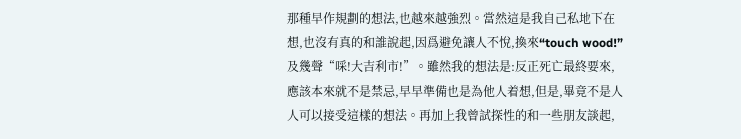那種早作規劃的想法,也越來越強烈。當然這是我自己私地下在想,也沒有真的和誰說起,因爲避免讓人不悅,換來“touch wood!”及幾聲“啋!大吉利市!”。雖然我的想法是:反正死亡最終要來,應該本來就不是禁忌,早早準備也是為他人着想,但是,畢竟不是人人可以接受這樣的想法。再加上我曾試探性的和一些朋友談起,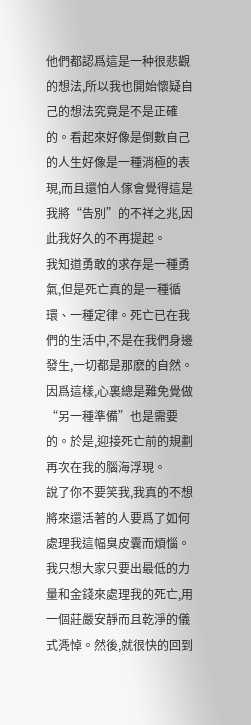他們都認爲這是一种很悲觀的想法,所以我也開始懷疑自己的想法究竟是不是正確的。看起來好像是倒數自己的人生好像是一種消極的表現,而且還怕人傢會覺得這是我將“告別”的不祥之兆,因此我好久的不再提起。
我知道勇敢的求存是一種勇氣,但是死亡真的是一種循環、一種定律。死亡已在我們的生活中,不是在我們身邊發生,一切都是那麽的自然。因爲這樣,心裏總是難免覺做“另一種準備”也是需要的。於是,迎接死亡前的規劃再次在我的腦海浮現。
說了你不要笑我,我真的不想將來還活著的人要爲了如何處理我這幅臭皮囊而煩惱。我只想大家只要出最低的力量和金錢來處理我的死亡,用一個莊嚴安靜而且乾淨的儀式凴悼。然後,就很快的回到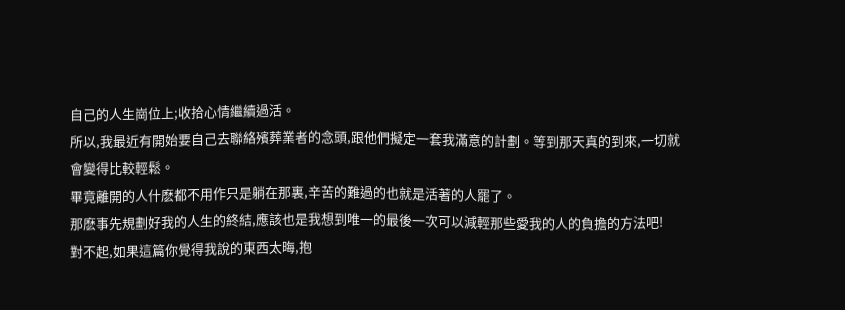自己的人生崗位上;收拾心情繼續過活。
所以,我最近有開始要自己去聯絡殯葬業者的念頭,跟他們擬定一套我滿意的計劃。等到那天真的到來,一切就會變得比較輕鬆。
畢竟離開的人什麽都不用作只是躺在那裏,辛苦的難過的也就是活著的人罷了。
那麽事先規劃好我的人生的終結,應該也是我想到唯一的最後一次可以減輕那些愛我的人的負擔的方法吧!
對不起,如果這篇你覺得我說的東西太晦,抱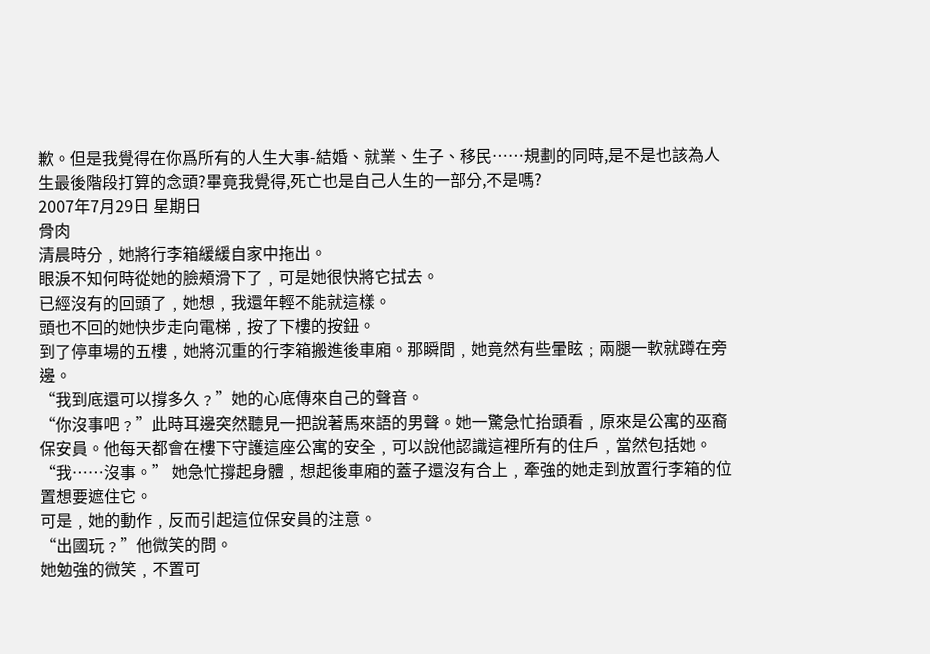歉。但是我覺得在你爲所有的人生大事-結婚、就業、生子、移民……規劃的同時,是不是也該為人生最後階段打算的念頭?畢竟我覺得,死亡也是自己人生的一部分,不是嗎?
2007年7月29日 星期日
骨肉
清晨時分﹐她將行李箱緩緩自家中拖出。
眼淚不知何時從她的臉頰滑下了﹐可是她很快將它拭去。
已經沒有的回頭了﹐她想﹐我還年輕不能就這樣。
頭也不回的她快步走向電梯﹐按了下樓的按鈕。
到了停車場的五樓﹐她將沉重的行李箱搬進後車廂。那瞬間﹐她竟然有些暈眩﹔兩腿一軟就蹲在旁邊。
“我到底還可以撐多久﹖”她的心底傳來自己的聲音。
“你沒事吧﹖”此時耳邊突然聽見一把說著馬來語的男聲。她一驚急忙抬頭看﹐原來是公寓的巫裔保安員。他每天都會在樓下守護這座公寓的安全﹐可以說他認識這裡所有的住戶﹐當然包括她。
“我……沒事。” 她急忙撐起身體﹐想起後車廂的蓋子還沒有合上﹐牽強的她走到放置行李箱的位置想要遮住它。
可是﹐她的動作﹐反而引起這位保安員的注意。
“出國玩﹖”他微笑的問。
她勉強的微笑﹐不置可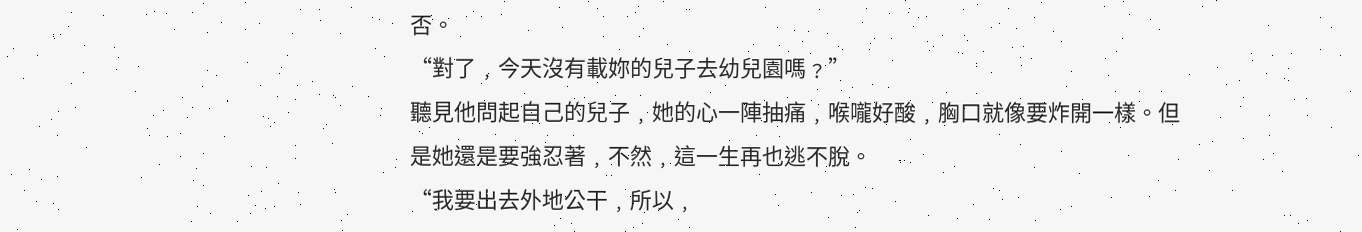否。
“對了﹐今天沒有載妳的兒子去幼兒園嗎﹖”
聽見他問起自己的兒子﹐她的心一陣抽痛﹐喉嚨好酸﹐胸口就像要炸開一樣。但是她還是要強忍著﹐不然﹐這一生再也逃不脫。
“我要出去外地公干﹐所以﹐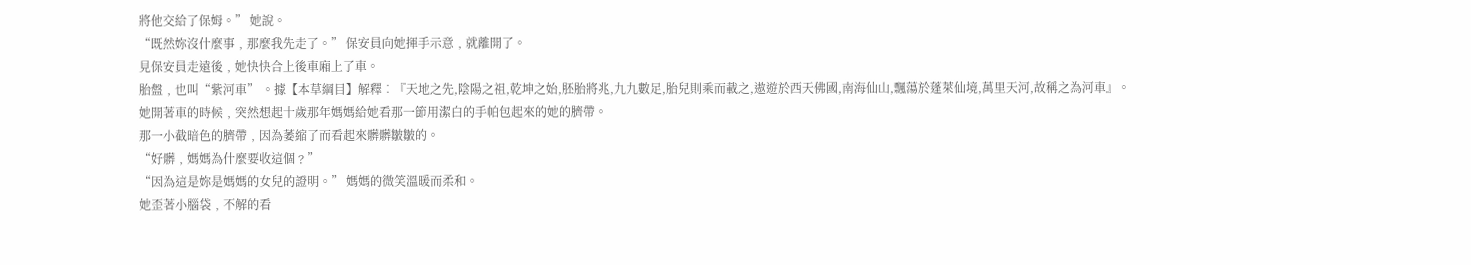將他交給了保姆。” 她說。
“既然妳沒什麼事﹐那麼我先走了。” 保安員向她揮手示意﹐就離開了。
見保安員走遠後﹐她快快合上後車廂上了車。
胎盤﹐也叫“紫河車” 。據【本草綱目】解釋︰『天地之先,陰陽之祖,乾坤之始,胚胎將兆,九九數足,胎兒則乘而載之,遨遊於西天佛國,南海仙山,飄蕩於蓬萊仙境,萬里天河,故稱之為河車』。
她開著車的時候﹐突然想起十歲那年媽媽給她看那一節用潔白的手帕包起來的她的臍帶。
那一小截暗色的臍帶﹐因為萎縮了而看起來髒髒皺皺的。
“好髒﹐媽媽為什麼要收這個﹖”
“因為這是妳是媽媽的女兒的證明。” 媽媽的微笑溫暖而柔和。
她歪著小腦袋﹐不解的看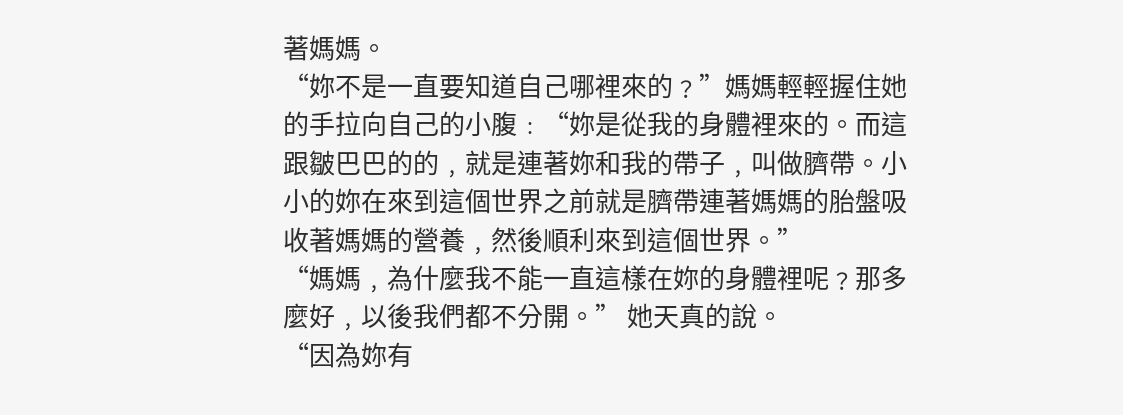著媽媽。
“妳不是一直要知道自己哪裡來的﹖”媽媽輕輕握住她的手拉向自己的小腹﹕“妳是從我的身體裡來的。而這跟皺巴巴的的﹐就是連著妳和我的帶子﹐叫做臍帶。小小的妳在來到這個世界之前就是臍帶連著媽媽的胎盤吸收著媽媽的營養﹐然後順利來到這個世界。”
“媽媽﹐為什麼我不能一直這樣在妳的身體裡呢﹖那多麼好﹐以後我們都不分開。” 她天真的說。
“因為妳有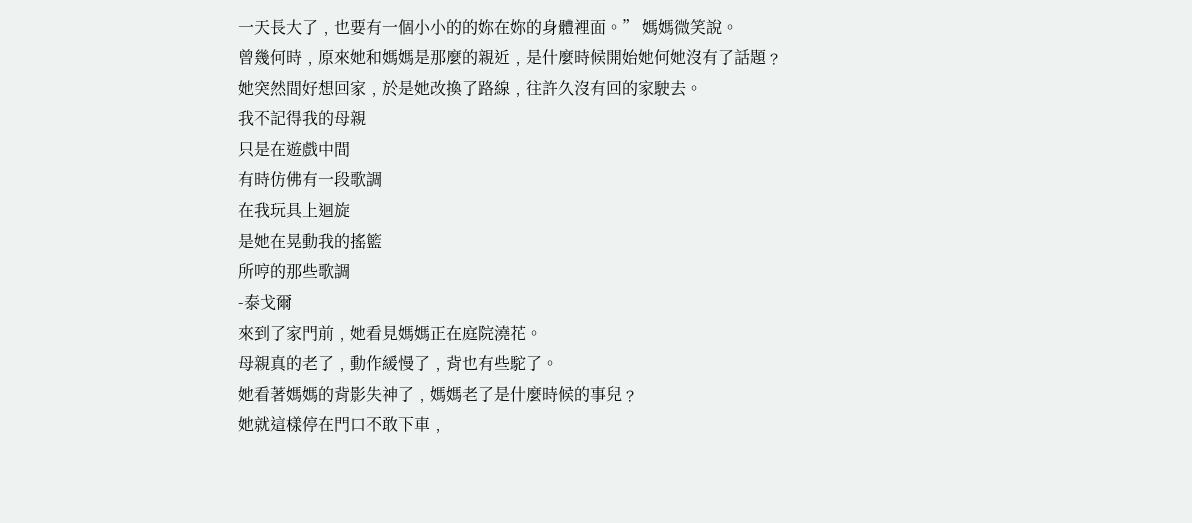一天長大了﹐也要有一個小小的的妳在妳的身體裡面。” 媽媽微笑說。
曾幾何時﹐原來她和媽媽是那麼的親近﹐是什麼時候開始她何她沒有了話題﹖
她突然間好想回家﹐於是她改換了路線﹐往許久沒有回的家駛去。
我不記得我的母親
只是在遊戲中間
有時仿佛有一段歌調
在我玩具上迴旋
是她在晃動我的搖籃
所哼的那些歌調
-泰戈爾
來到了家門前﹐她看見媽媽正在庭院澆花。
母親真的老了﹐動作緩慢了﹐背也有些駝了。
她看著媽媽的背影失神了﹐媽媽老了是什麼時候的事兒﹖
她就這樣停在門口不敢下車﹐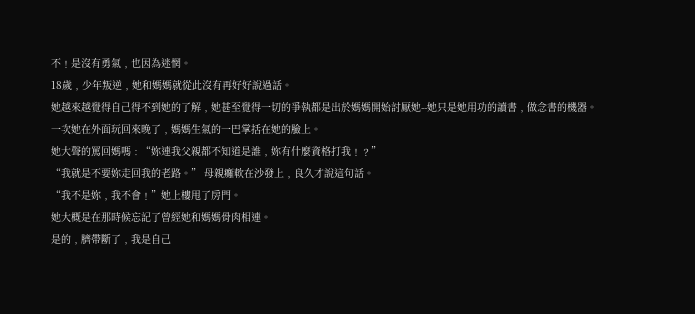不﹗是沒有勇氣﹐也因為迷惘。
18歲﹐少年叛逆﹐她和媽媽就從此沒有再好好說過話。
她越來越覺得自己得不到她的了解﹐她甚至覺得一切的爭執都是出於媽媽開始討厭她--她只是她用功的讀書﹐做念書的機器。
一次她在外面玩回來晚了﹐媽媽生氣的一巴掌括在她的臉上。
她大聲的罵回媽嗎﹕“妳連我父親都不知道是誰﹐妳有什麼資格打我﹗﹖”
“我就是不要妳走回我的老路。” 母親癱軟在沙發上﹐良久才說這句話。
“我不是妳﹐我不會﹗”她上樓甩了房門。
她大概是在那時候忘記了曾經她和媽媽骨肉相連。
是的﹐臍帶斷了﹐我是自己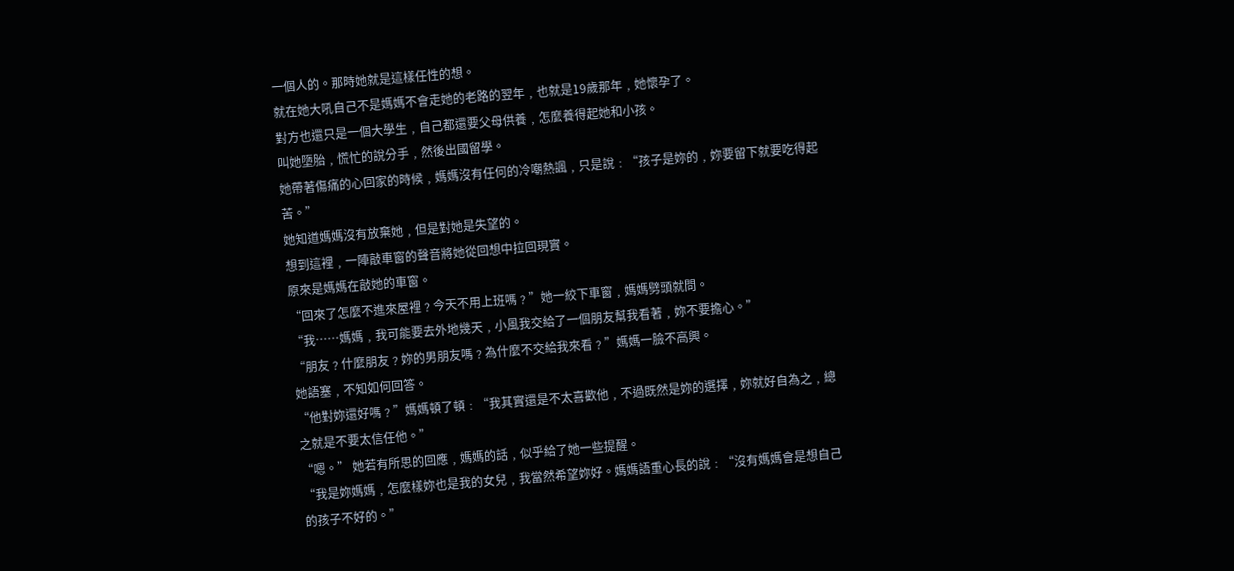一個人的。那時她就是這樣任性的想。
就在她大吼自己不是媽媽不會走她的老路的翌年﹐也就是19歲那年﹐她懷孕了。
對方也還只是一個大學生﹐自己都還要父母供養﹐怎麼養得起她和小孩。
叫她墮胎﹐慌忙的說分手﹐然後出國留學。
她帶著傷痛的心回家的時候﹐媽媽沒有任何的冷嘲熱諷﹐只是說﹕“孩子是妳的﹐妳要留下就要吃得起苦。”
她知道媽媽沒有放棄她﹐但是對她是失望的。
想到這裡﹐一陣敲車窗的聲音將她從回想中拉回現實。
原來是媽媽在敲她的車窗。
“回來了怎麼不進來屋裡﹖今天不用上班嗎﹖”她一絞下車窗﹐媽媽劈頭就問。
“我……媽媽﹐我可能要去外地幾天﹐小風我交給了一個朋友幫我看著﹐妳不要擔心。”
“朋友﹖什麼朋友﹖妳的男朋友嗎﹖為什麼不交給我來看﹖”媽媽一臉不高興。
她語塞﹐不知如何回答。
“他對妳還好嗎﹖”媽媽頓了頓﹕“我其實還是不太喜歡他﹐不過既然是妳的選擇﹐妳就好自為之﹐總之就是不要太信任他。”
“嗯。” 她若有所思的回應﹐媽媽的話﹐似乎給了她一些提醒。
“我是妳媽媽﹐怎麼樣妳也是我的女兒﹐我當然希望妳好。媽媽語重心長的說﹕“沒有媽媽會是想自己的孩子不好的。”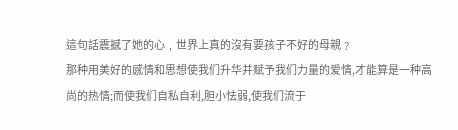這句話震撼了她的心﹐世界上真的沒有要孩子不好的母親﹖
那种用美好的感情和思想使我们升华并赋予我们力量的爱情,才能算是一种高尚的热情;而使我们自私自利,胆小怯弱,使我们流于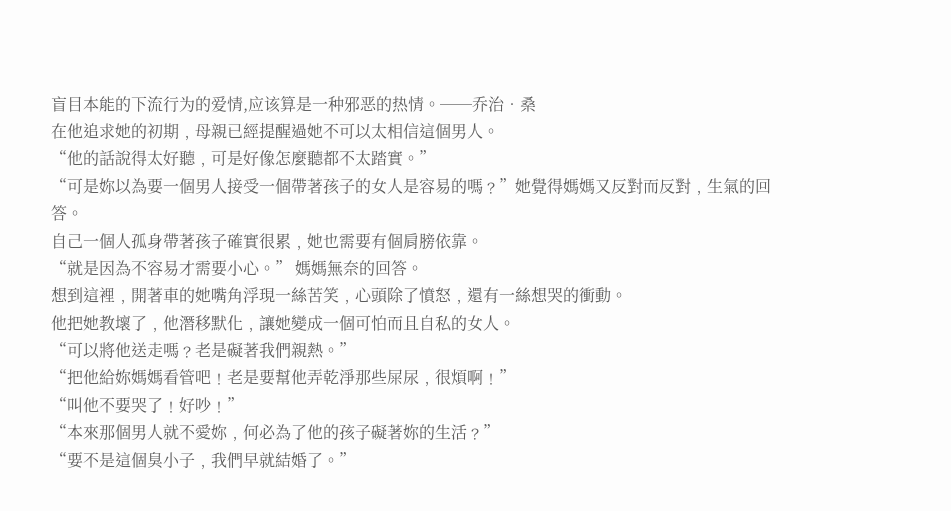盲目本能的下流行为的爱情,应该算是一种邪恶的热情。──乔治•桑
在他追求她的初期﹐母親已經提醒過她不可以太相信這個男人。
“他的話說得太好聽﹐可是好像怎麼聽都不太踏實。”
“可是妳以為要一個男人接受一個帶著孩子的女人是容易的嗎﹖”她覺得媽媽又反對而反對﹐生氣的回答。
自己一個人孤身帶著孩子確實很累﹐她也需要有個肩膀依靠。
“就是因為不容易才需要小心。” 媽媽無奈的回答。
想到這裡﹐開著車的她嘴角浮現一絲苦笑﹐心頭除了憤怒﹐還有一絲想哭的衝動。
他把她教壞了﹐他潛移默化﹐讓她變成一個可怕而且自私的女人。
“可以將他送走嗎﹖老是礙著我們親熱。”
“把他給妳媽媽看管吧﹗老是要幫他弄乾淨那些屎尿﹐很煩啊﹗”
“叫他不要哭了﹗好吵﹗”
“本來那個男人就不愛妳﹐何必為了他的孩子礙著妳的生活﹖”
“要不是這個臭小子﹐我們早就結婚了。”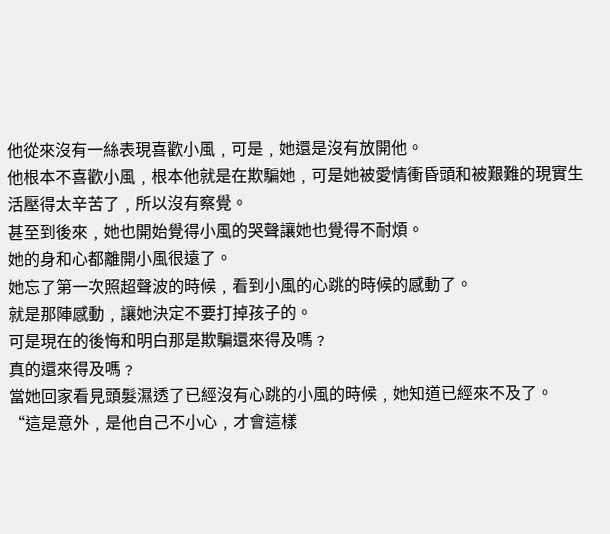他從來沒有一絲表現喜歡小風﹐可是﹐她還是沒有放開他。
他根本不喜歡小風﹐根本他就是在欺騙她﹐可是她被愛情衝昏頭和被艱難的現實生活壓得太辛苦了﹐所以沒有察覺。
甚至到後來﹐她也開始覺得小風的哭聲讓她也覺得不耐煩。
她的身和心都離開小風很遠了。
她忘了第一次照超聲波的時候﹐看到小風的心跳的時候的感動了。
就是那陣感動﹐讓她決定不要打掉孩子的。
可是現在的後悔和明白那是欺騙還來得及嗎﹖
真的還來得及嗎﹖
當她回家看見頭髮濕透了已經沒有心跳的小風的時候﹐她知道已經來不及了。
“這是意外﹐是他自己不小心﹐才會這樣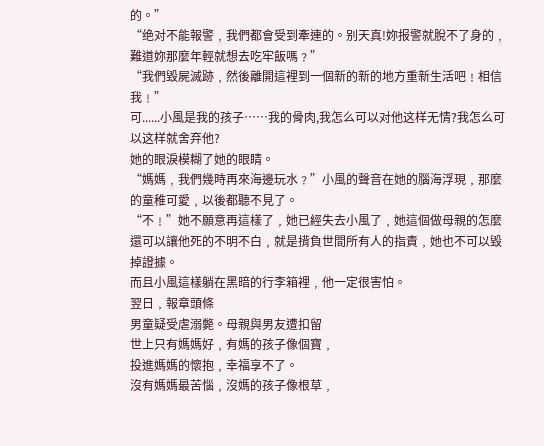的。”
“绝对不能報警﹐我們都會受到牽連的。别天真!妳报警就脫不了身的﹐難道妳那麼年輕就想去吃牢飯嗎﹖”
“我們毀屍滅跡﹐然後離開這裡到一個新的新的地方重新生活吧﹗相信我﹗”
可......小風是我的孩子……我的骨肉,我怎么可以对他这样无情?我怎么可以这样就舍弃他?
她的眼淚模糊了她的眼睛。
“媽媽﹐我們幾時再來海邊玩水﹖”小風的聲音在她的腦海浮現﹐那麼的童稚可愛﹐以後都聽不見了。
“不﹗”她不願意再這樣了﹐她已經失去小風了﹐她這個做母親的怎麼還可以讓他死的不明不白﹐就是揹負世間所有人的指責﹐她也不可以毀掉證據。
而且小風這樣躺在黑暗的行李箱裡﹐他一定很害怕。
翌日﹐報章頭條
男童疑受虐溺斃。母親與男友遭扣留
世上只有媽媽好﹐有媽的孩子像個寶﹐
投進媽媽的懷抱﹐幸福享不了。
沒有媽媽最苦惱﹐沒媽的孩子像根草﹐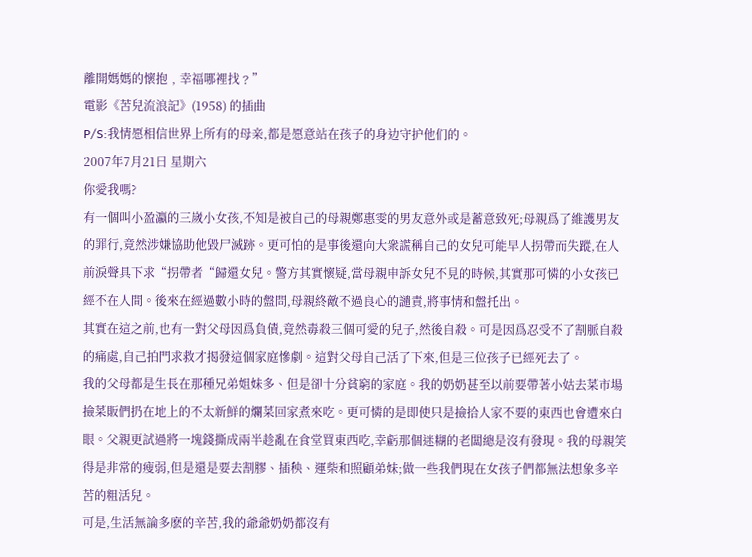離開媽媽的懷抱﹐幸福哪裡找﹖”
電影《苦兒流浪記》(1958) 的插曲
P/S:我情愿相信世界上所有的母亲,都是愿意站在孩子的身边守护他们的。
2007年7月21日 星期六
你愛我嗎?
有一個叫小盈瀛的三嵗小女孩,不知是被自己的母親鄭惠雯的男友意外或是蓄意致死;母親爲了維護男友的罪行,竟然涉嫌協助他毀尸滅跡。更可怕的是事後還向大衆謊稱自己的女兒可能早人拐帶而失蹤,在人前淚聲具下求“拐帶者“歸還女兒。警方其實懷疑,當母親申訴女兒不見的時候,其實那可憐的小女孩已經不在人間。後來在經過數小時的盤問,母親終敵不過良心的譴責,將事情和盤托出。
其實在這之前,也有一對父母因爲負債,竟然毒殺三個可愛的兒子,然後自殺。可是因爲忍受不了割脈自殺的痛處,自己拍門求救才揭發這個家庭慘劇。這對父母自己活了下來,但是三位孩子已經死去了。
我的父母都是生長在那種兄弟姐妹多、但是卻十分貧窮的家庭。我的奶奶甚至以前要帶著小姑去菜市場撿菜販們扔在地上的不太新鮮的爛菜回家煮來吃。更可憐的是即使只是撿拾人家不要的東西也會遭來白眼。父親更試過將一塊錢撕成兩半趁亂在食堂買東西吃,幸虧那個迷糊的老闆總是沒有發現。我的母親笑得是非常的瘦弱,但是還是要去割膠、插秧、運柴和照顧弟妹;做一些我們現在女孩子們都無法想象多辛苦的粗活兒。
可是,生活無論多麽的辛苦,我的爺爺奶奶都沒有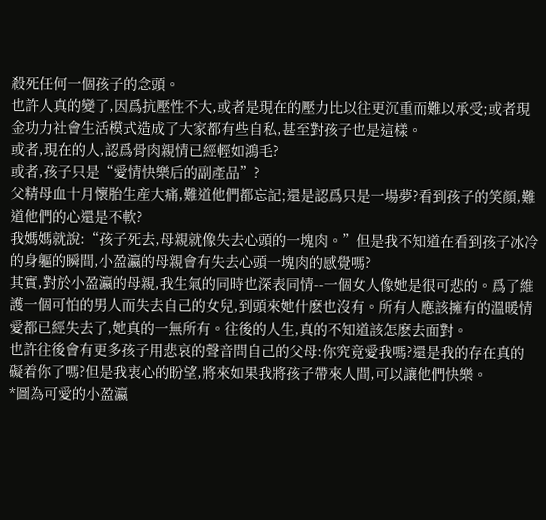殺死任何一個孩子的念頭。
也許人真的變了,因爲抗壓性不大,或者是現在的壓力比以往更沉重而難以承受;或者現金功力社會生活模式造成了大家都有些自私,甚至對孩子也是這樣。
或者,現在的人,認爲骨肉親情已經輕如鴻毛?
或者,孩子只是“愛情快樂后的副產品”?
父精母血十月懷胎生産大痛,難道他們都忘記;還是認爲只是一場夢?看到孩子的笑顔,難道他們的心還是不軟?
我媽媽就說:“孩子死去,母親就像失去心頭的一塊肉。”但是我不知道在看到孩子冰冷的身軀的瞬間,小盈瀛的母親會有失去心頭一塊肉的感覺嗎?
其實,對於小盈瀛的母親,我生氣的同時也深表同情--一個女人像她是很可悲的。爲了維護一個可怕的男人而失去自己的女兒,到頭來她什麽也沒有。所有人應該擁有的溫暖情愛都已經失去了,她真的一無所有。往後的人生,真的不知道該怎麽去面對。
也許往後會有更多孩子用悲哀的聲音問自己的父母:你究竟愛我嗎?還是我的存在真的礙着你了嗎?但是我衷心的盼望,將來如果我將孩子帶來人間,可以讓他們快樂。
*圖為可愛的小盈瀛